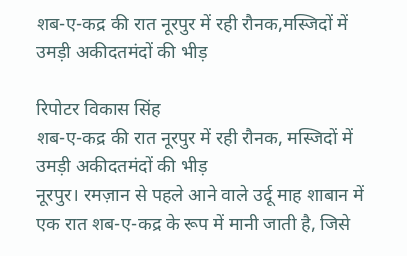शब-ए-कद्र की रात नूरपुर में रही रौनक,मस्जिदों में उमड़ी अकीदतमंदों की भीड़

रिपोटर विकास सिंह
शब-ए-कद्र की रात नूरपुर में रही रौनक, मस्जिदों में उमड़ी अकीदतमंदों की भीड़
नूरपुर। रमज़ान से पहले आने वाले उर्दू माह शाबान में एक रात शब-ए-कद्र के रूप में मानी जाती है, जिसे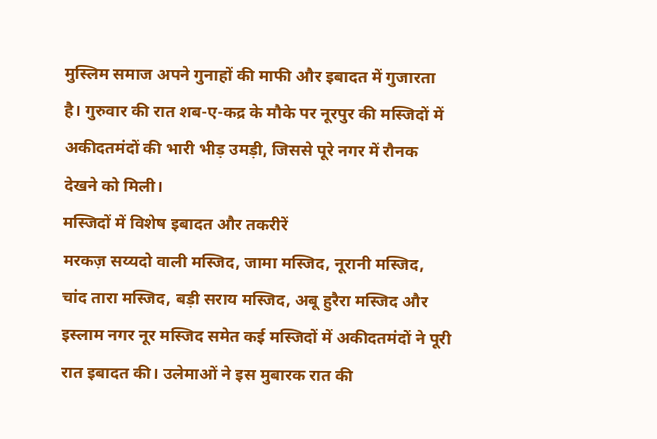मुस्लिम समाज अपने गुनाहों की माफी और इबादत में गुजारता है। गुरुवार की रात शब-ए-कद्र के मौके पर नूरपुर की मस्जिदों में अकीदतमंदों की भारी भीड़ उमड़ी, जिससे पूरे नगर में रौनक देखने को मिली।
मस्जिदों में विशेष इबादत और तकरीरें
मरकज़ सय्यदो वाली मस्जिद, जामा मस्जिद, नूरानी मस्जिद, चांद तारा मस्जिद, बड़ी सराय मस्जिद, अबू हुरैरा मस्जिद और इस्लाम नगर नूर मस्जिद समेत कई मस्जिदों में अकीदतमंदों ने पूरी रात इबादत की। उलेमाओं ने इस मुबारक रात की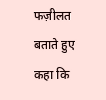फज़ीलत बताते हुए कहा कि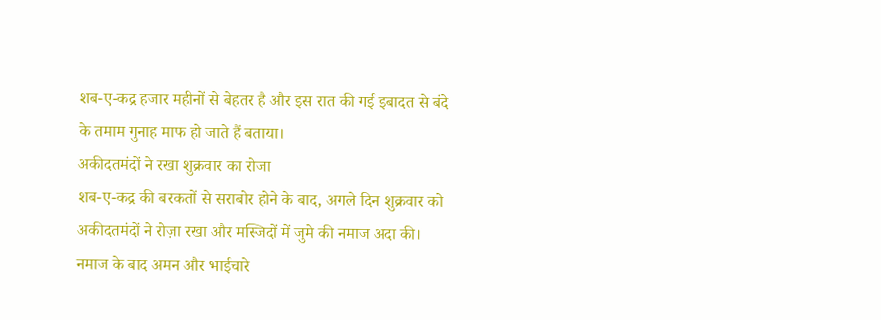शब-ए-कद्र हजार महीनों से बेहतर है और इस रात की गई इबादत से बंदे के तमाम गुनाह माफ हो जाते हैं बताया।
अकीदतमंदों ने रखा शुक्रवार का रोजा
शब-ए-कद्र की बरकतों से सराबोर होने के बाद, अगले दिन शुक्रवार को अकीदतमंदों ने रोज़ा रखा और मस्जिदों में जुमे की नमाज अदा की। नमाज के बाद अमन और भाईचारे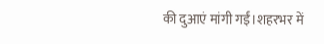की दुआएं मांगी गईं।शहरभर में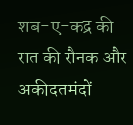शब-ए-कद्र की रात की रौनक और अकीदतमंदों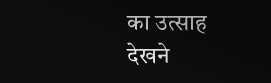का उत्साह देखने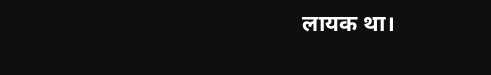लायक था।